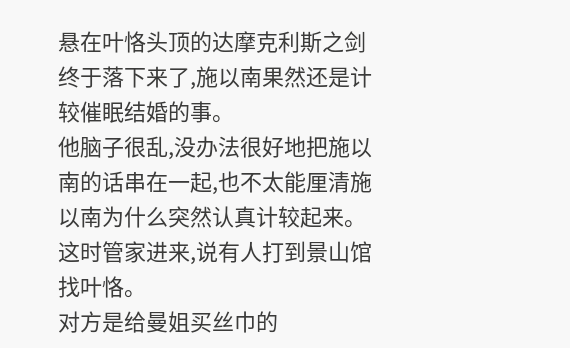悬在叶恪头顶的达摩克利斯之剑终于落下来了,施以南果然还是计较催眠结婚的事。
他脑子很乱,没办法很好地把施以南的话串在一起,也不太能厘清施以南为什么突然认真计较起来。
这时管家进来,说有人打到景山馆找叶恪。
对方是给曼姐买丝巾的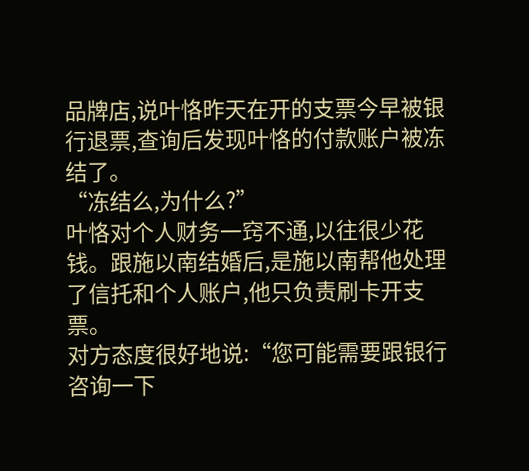品牌店,说叶恪昨天在开的支票今早被银行退票,查询后发现叶恪的付款账户被冻结了。
“冻结么,为什么?”
叶恪对个人财务一窍不通,以往很少花钱。跟施以南结婚后,是施以南帮他处理了信托和个人账户,他只负责刷卡开支票。
对方态度很好地说:“您可能需要跟银行咨询一下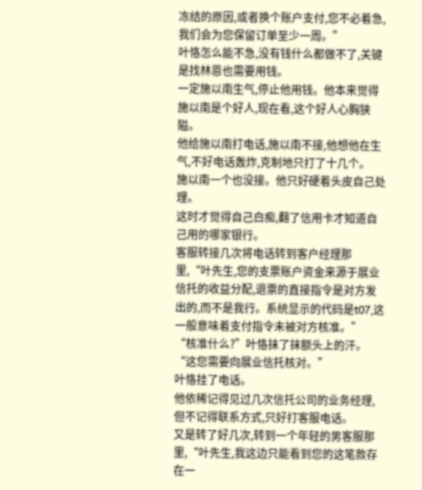冻结的原因,或者换个账户支付,您不必着急,我们会为您保留订单至少一周。”
叶恪怎么能不急,没有钱什么都做不了,关键是找林恩也需要用钱。
一定施以南生气,停止他用钱。他本来觉得施以南是个好人,现在看,这个好人心胸狭隘。
他给施以南打电话,施以南不接,他想他在生气,不好电话轰炸,克制地只打了十几个。
施以南一个也没接。他只好硬着头皮自己处理。
这时才觉得自己白痴,翻了信用卡才知道自己用的哪家银行。
客服转接几次将电话转到客户经理那里,“叶先生,您的支票账户资金来源于展业信托的收益分配,退票的直接指令是对方发出的,而不是我行。系统显示的代码是t07,这一般意味着支付指令未被对方核准。”
“核准什么?”叶恪抹了抹额头上的汗。
“这您需要向展业信托核对。”
叶恪挂了电话。
他依稀记得见过几次信托公司的业务经理,但不记得联系方式,只好打客服电话。
又是转了好几次,转到一个年轻的男客服那里,“叶先生,我这边只能看到您的这笔款存在一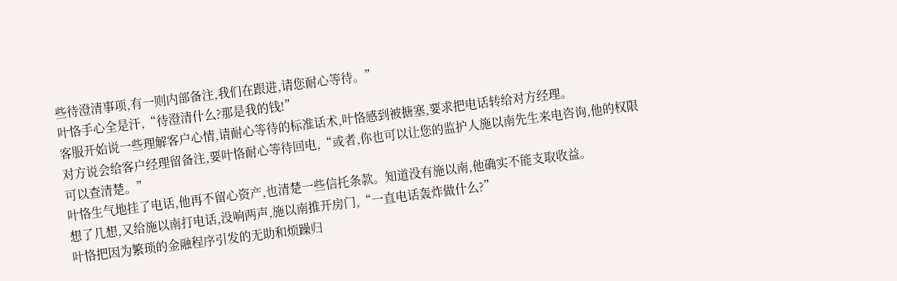些待澄清事项,有一则内部备注,我们在跟进,请您耐心等待。”
叶恪手心全是汗,“待澄清什么?那是我的钱!”
客服开始说一些理解客户心情,请耐心等待的标准话术,叶恪感到被搪塞,要求把电话转给对方经理。
对方说会给客户经理留备注,要叶恪耐心等待回电,“或者,你也可以让您的监护人施以南先生来电咨询,他的权限可以查清楚。”
叶恪生气地挂了电话,他再不留心资产,也清楚一些信托条款。知道没有施以南,他确实不能支取收益。
想了几想,又给施以南打电话,没响两声,施以南推开房门,“一直电话轰炸做什么?”
叶恪把因为繁琐的金融程序引发的无助和烦躁归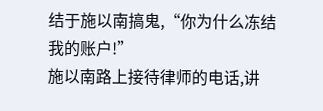结于施以南搞鬼,“你为什么冻结我的账户!”
施以南路上接待律师的电话,讲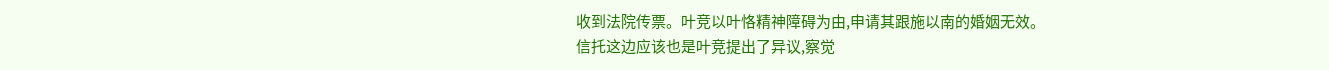收到法院传票。叶竞以叶恪精神障碍为由,申请其跟施以南的婚姻无效。
信托这边应该也是叶竞提出了异议,察觉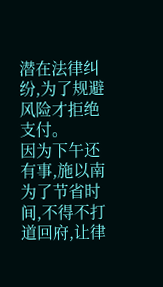潜在法律纠纷,为了规避风险才拒绝支付。
因为下午还有事,施以南为了节省时间,不得不打道回府,让律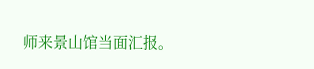师来景山馆当面汇报。